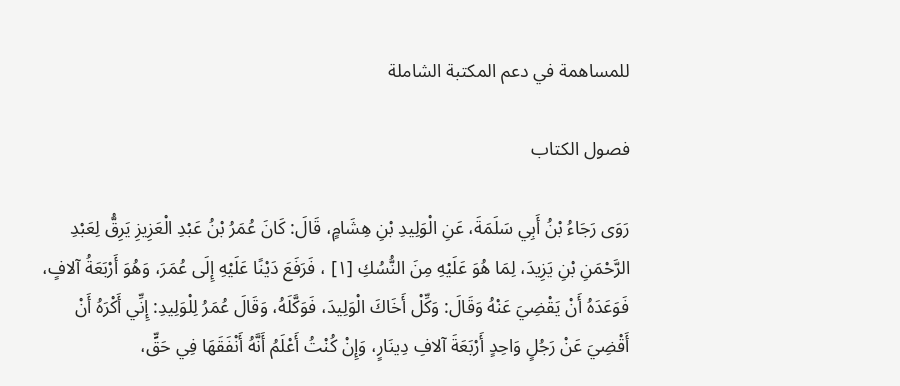للمساهمة في دعم المكتبة الشاملة

فصول الكتاب

رَوَى رَجَاءُ بْنُ أَبِي سَلَمَةَ، عَنِ الْوَلِيدِ بْنِ هِشَامٍ، قَالَ: كَانَ عُمَرُ بْنُ عَبْدِ الْعَزِيزِ يَرِقُّ لِعَبْدِ الرَّحْمَنِ بْنِ يَزِيدَ، لِمَا هُوَ عَلَيْهِ مِنَ النُّسُكِ [١] ، فَرَفَعَ دَيْنًا عَلَيْهِ إِلَى عُمَرَ، وَهُوَ أَرْبَعَةُ آلافٍ، فَوَعَدَهُ أَنْ يَقْضِيَ عَنْهُ وَقَالَ: وَكِّلْ أَخَاكَ الْوَلِيدَ، فَوَكَّلَهُ، وَقَالَ عُمَرُ لِلْوَلِيدِ: إِنِّي أَكْرَهُ أَنْ أَقْضِيَ عَنْ رَجُلٍ وَاحِدٍ أَرْبَعَةَ آلافِ دِينَارٍ، وَإِنْ كُنْتُ أَعْلَمُ أَنَّهُ أَنْفَقَهَا فِي حَقٍّ،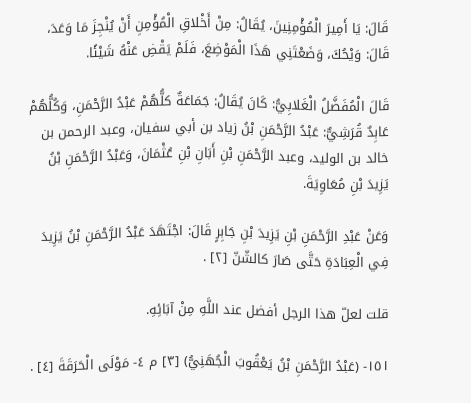قَالَ: يَا أَمِيرَ الْمُؤْمِنِينَ، يُقَالُ: مِنْ أَخْلاقِ الْمُؤْمِنِ أَنْ يُنْجِزَ مَا وَعَدَ، قَالَ: وَيْحُكَ، وَضَعْتَنِي هَذَا الْمَوْضِعَ، فَلَمْ يَقْضِ عَنْهُ شَيْئًا.

قَالَ الْمُفَضَّلُ الْغَلابِيُّ: كَانَ يُقَالُ: جَمَاعَةٌ كلُّهُمْ عَبْدُ الرَّحْمَنِ، وَكُلُّهُمْ عَابِدٌ قُرَشِيٌّ: عَبْدُ الرَّحْمَنِ بْنُ زياد بن أبي سفيان، وعبد الرحمن بن خالد بن الوليد، وعبد الرَّحْمَنِ بْنِ أَبَانِ بْنِ عُثْمَانَ، وَعَبْدُ الرَّحْمَنِ بْنُ يَزِيدَ بْنِ مُعَاوِيَةَ.

وَعَنْ عَبْدِ الرَّحْمَنِ بْنِ يَزِيدَ بْنِ جَابِرٍ قَالَ: اجْتَهَدَ عَبْدُ الرَّحْمَنِ بْنُ يَزِيدَ فِي الْعِبَادَةِ حَتَّى صَارَ كالشّنّ [٢] .

قلت لعلّ هذا الرجل أفضل عند اللَّهِ مِنْ آبَائِهِ.

١٥١- (عَبْدُ الرَّحْمَنِ بْنُ يَعْقُوبَ الْجُهَنِيُّ) [٣] م ٤- مَوْلَى الْحَرَقَةَ [٤] .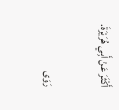أَكْثَرَ عَنْ أَبِي هُرَيْرَةَ.

رَوَى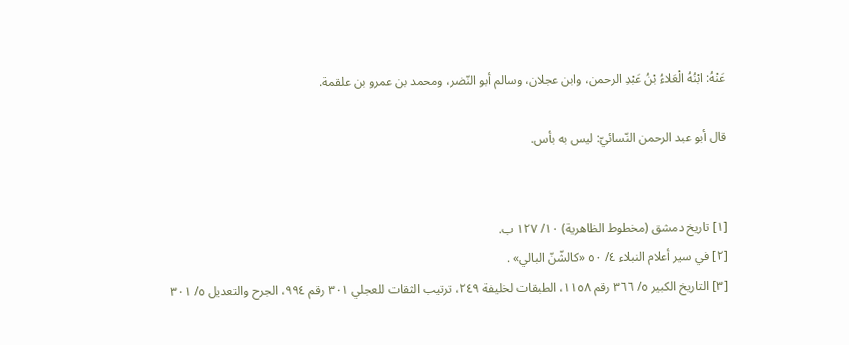عَنْهُ: ابْنُهُ الْعَلاءُ بْنُ عَبْدِ الرحمن، وابن عجلان، وسالم أبو النّضر، ومحمد بن عمرو بن علقمة.

قال أبو عبد الرحمن النّسائيّ: ليس به بأس.


[١] تاريخ دمشق (مخطوط الظاهرية) ١٠/ ١٢٧ ب.
[٢] في سير أعلام النبلاء ٤/ ٥٠ «كالشّنّ البالي» .
[٣] التاريخ الكبير ٥/ ٣٦٦ رقم ١١٥٨، الطبقات لخليفة ٢٤٩، ترتيب الثقات للعجلي ٣٠١ رقم ٩٩٤، الجرح والتعديل ٥/ ٣٠١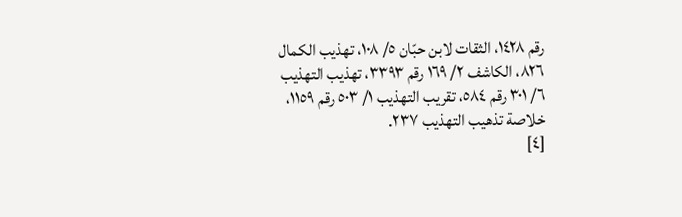رقم ١٤٢٨، الثقات لابن حبّان ٥/ ١٠٨، تهذيب الكمال ٨٢٦، الكاشف ٢/ ١٦٩ رقم ٣٣٩٣، تهذيب التهذيب ٦/ ٣٠١ رقم ٥٨٤، تقريب التهذيب ١/ ٥٠٣ رقم ١١٥٩، خلاصة تذهيب التهذيب ٢٣٧.
[٤]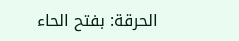الحرقة: بفتح الحاء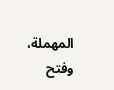المهملة، وفتح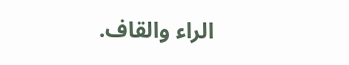الراء والقاف.